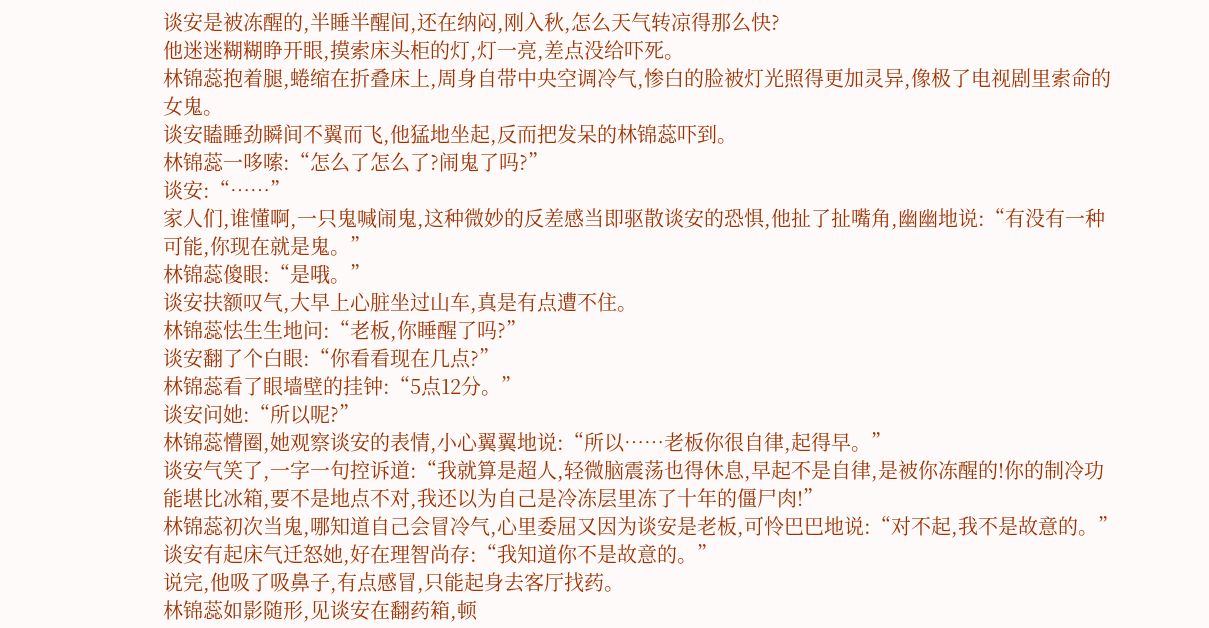谈安是被冻醒的,半睡半醒间,还在纳闷,刚入秋,怎么天气转凉得那么快?
他迷迷糊糊睁开眼,摸索床头柜的灯,灯一亮,差点没给吓死。
林锦蕊抱着腿,蜷缩在折叠床上,周身自带中央空调冷气,惨白的脸被灯光照得更加灵异,像极了电视剧里索命的女鬼。
谈安瞌睡劲瞬间不翼而飞,他猛地坐起,反而把发呆的林锦蕊吓到。
林锦蕊一哆嗦:“怎么了怎么了?闹鬼了吗?”
谈安:“……”
家人们,谁懂啊,一只鬼喊闹鬼,这种微妙的反差感当即驱散谈安的恐惧,他扯了扯嘴角,幽幽地说:“有没有一种可能,你现在就是鬼。”
林锦蕊傻眼:“是哦。”
谈安扶额叹气,大早上心脏坐过山车,真是有点遭不住。
林锦蕊怯生生地问:“老板,你睡醒了吗?”
谈安翻了个白眼:“你看看现在几点?”
林锦蕊看了眼墙壁的挂钟:“5点12分。”
谈安问她:“所以呢?”
林锦蕊懵圈,她观察谈安的表情,小心翼翼地说:“所以……老板你很自律,起得早。”
谈安气笑了,一字一句控诉道:“我就算是超人,轻微脑震荡也得休息,早起不是自律,是被你冻醒的!你的制冷功能堪比冰箱,要不是地点不对,我还以为自己是冷冻层里冻了十年的僵尸肉!”
林锦蕊初次当鬼,哪知道自己会冒冷气,心里委屈又因为谈安是老板,可怜巴巴地说:“对不起,我不是故意的。”
谈安有起床气迁怒她,好在理智尚存:“我知道你不是故意的。”
说完,他吸了吸鼻子,有点感冒,只能起身去客厅找药。
林锦蕊如影随形,见谈安在翻药箱,顿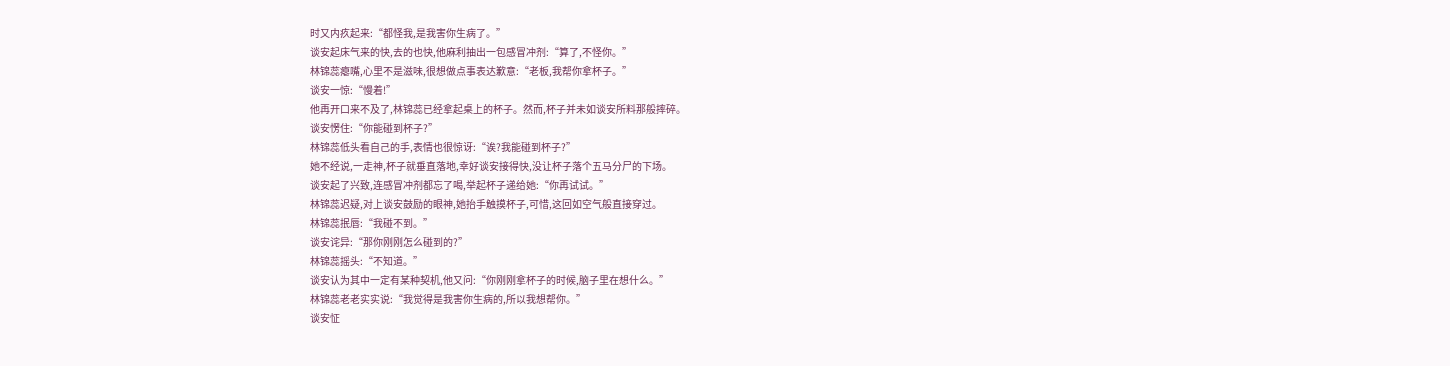时又内疚起来:“都怪我,是我害你生病了。”
谈安起床气来的快,去的也快,他麻利抽出一包感冒冲剂:“算了,不怪你。”
林锦蕊瘪嘴,心里不是滋味,很想做点事表达歉意:“老板,我帮你拿杯子。”
谈安一惊:“慢着!”
他再开口来不及了,林锦蕊已经拿起桌上的杯子。然而,杯子并未如谈安所料那般摔碎。
谈安愣住:“你能碰到杯子?”
林锦蕊低头看自己的手,表情也很惊讶:“诶?我能碰到杯子?”
她不经说,一走神,杯子就垂直落地,幸好谈安接得快,没让杯子落个五马分尸的下场。
谈安起了兴致,连感冒冲剂都忘了喝,举起杯子递给她:“你再试试。”
林锦蕊迟疑,对上谈安鼓励的眼神,她抬手触摸杯子,可惜,这回如空气般直接穿过。
林锦蕊抿唇:“我碰不到。”
谈安诧异:“那你刚刚怎么碰到的?”
林锦蕊摇头:“不知道。”
谈安认为其中一定有某种契机,他又问:“你刚刚拿杯子的时候,脑子里在想什么。”
林锦蕊老老实实说:“我觉得是我害你生病的,所以我想帮你。”
谈安怔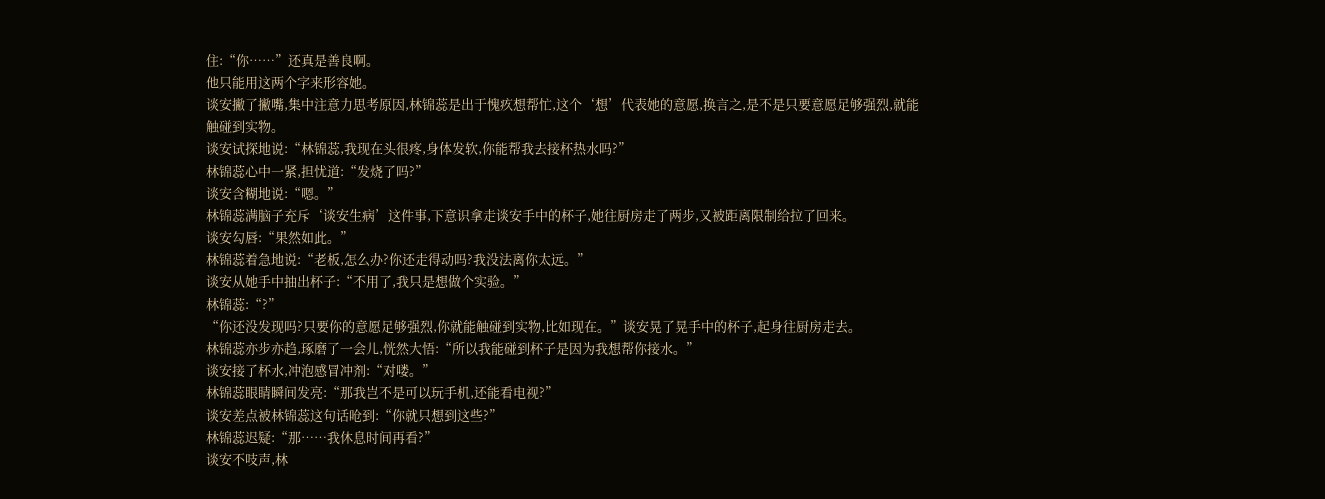住:“你……”还真是善良啊。
他只能用这两个字来形容她。
谈安撇了撇嘴,集中注意力思考原因,林锦蕊是出于愧疚想帮忙,这个‘想’代表她的意愿,换言之,是不是只要意愿足够强烈,就能触碰到实物。
谈安试探地说:“林锦蕊,我现在头很疼,身体发软,你能帮我去接杯热水吗?”
林锦蕊心中一紧,担忧道:“发烧了吗?”
谈安含糊地说:“嗯。”
林锦蕊满脑子充斥‘谈安生病’这件事,下意识拿走谈安手中的杯子,她往厨房走了两步,又被距离限制给拉了回来。
谈安勾唇:“果然如此。”
林锦蕊着急地说:“老板,怎么办?你还走得动吗?我没法离你太远。”
谈安从她手中抽出杯子:“不用了,我只是想做个实验。”
林锦蕊:“?”
“你还没发现吗?只要你的意愿足够强烈,你就能触碰到实物,比如现在。”谈安晃了晃手中的杯子,起身往厨房走去。
林锦蕊亦步亦趋,琢磨了一会儿,恍然大悟:“所以我能碰到杯子是因为我想帮你接水。”
谈安接了杯水,冲泡感冒冲剂:“对喽。”
林锦蕊眼睛瞬间发亮:“那我岂不是可以玩手机,还能看电视?”
谈安差点被林锦蕊这句话呛到:“你就只想到这些?”
林锦蕊迟疑:“那……我休息时间再看?”
谈安不吱声,林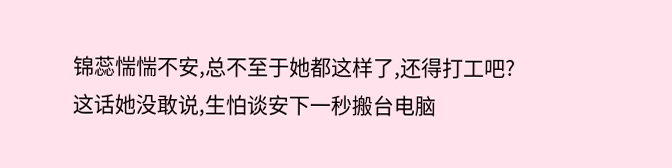锦蕊惴惴不安,总不至于她都这样了,还得打工吧?
这话她没敢说,生怕谈安下一秒搬台电脑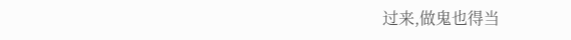过来,做鬼也得当